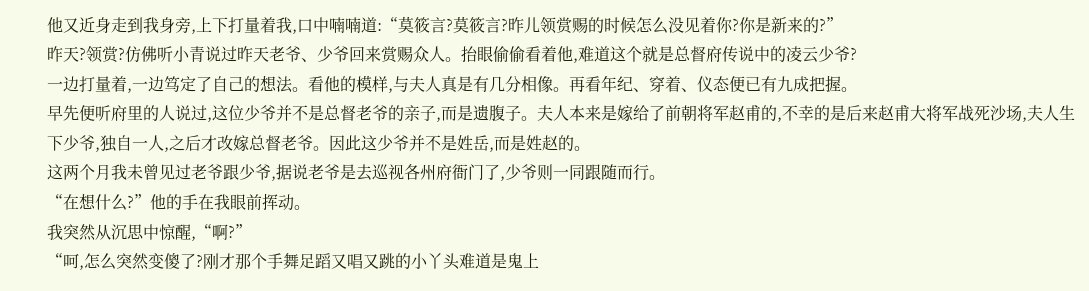他又近身走到我身旁,上下打量着我,口中喃喃道:“莫筱言?莫筱言?昨儿领赏赐的时候怎么没见着你?你是新来的?”
昨天?领赏?仿佛听小青说过昨天老爷、少爷回来赏赐众人。抬眼偷偷看着他,难道这个就是总督府传说中的凌云少爷?
一边打量着,一边笃定了自己的想法。看他的模样,与夫人真是有几分相像。再看年纪、穿着、仪态便已有九成把握。
早先便听府里的人说过,这位少爷并不是总督老爷的亲子,而是遗腹子。夫人本来是嫁给了前朝将军赵甫的,不幸的是后来赵甫大将军战死沙场,夫人生下少爷,独自一人,之后才改嫁总督老爷。因此这少爷并不是姓岳,而是姓赵的。
这两个月我未曾见过老爷跟少爷,据说老爷是去巡视各州府衙门了,少爷则一同跟随而行。
“在想什么?”他的手在我眼前挥动。
我突然从沉思中惊醒,“啊?”
“呵,怎么突然变傻了?刚才那个手舞足蹈又唱又跳的小丫头难道是鬼上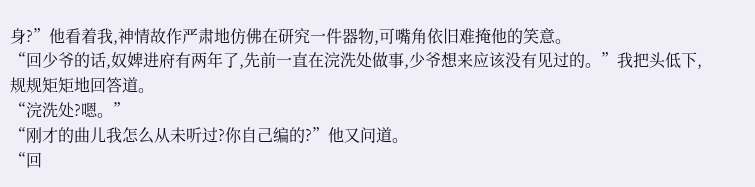身?”他看着我,神情故作严肃地仿佛在研究一件器物,可嘴角依旧难掩他的笑意。
“回少爷的话,奴婢进府有两年了,先前一直在浣洗处做事,少爷想来应该没有见过的。”我把头低下,规规矩矩地回答道。
“浣洗处?嗯。”
“刚才的曲儿我怎么从未听过?你自己编的?”他又问道。
“回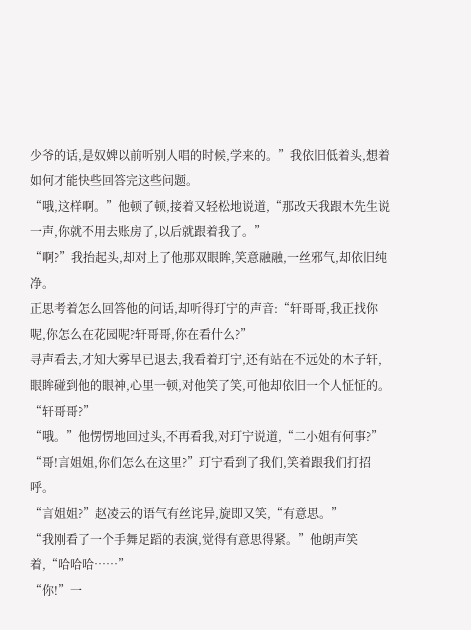少爷的话,是奴婢以前听别人唱的时候,学来的。”我依旧低着头,想着如何才能快些回答完这些问题。
“哦,这样啊。”他顿了顿,接着又轻松地说道,“那改天我跟木先生说一声,你就不用去账房了,以后就跟着我了。”
“啊?”我抬起头,却对上了他那双眼眸,笑意融融,一丝邪气,却依旧纯净。
正思考着怎么回答他的问话,却听得玎宁的声音:“轩哥哥,我正找你呢,你怎么在花园呢?轩哥哥,你在看什么?”
寻声看去,才知大雾早已退去,我看着玎宁,还有站在不远处的木子轩,眼眸碰到他的眼神,心里一顿,对他笑了笑,可他却依旧一个人怔怔的。
“轩哥哥?”
“哦。”他愣愣地回过头,不再看我,对玎宁说道,“二小姐有何事?”
“哥!言姐姐,你们怎么在这里?”玎宁看到了我们,笑着跟我们打招呼。
“言姐姐?”赵凌云的语气有丝诧异,旋即又笑,“有意思。”
“我刚看了一个手舞足蹈的表演,觉得有意思得紧。”他朗声笑着,“哈哈哈……”
“你!”一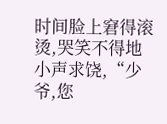时间脸上窘得滚烫,哭笑不得地小声求饶,“少爷,您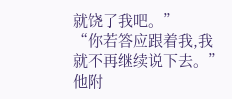就饶了我吧。”
“你若答应跟着我,我就不再继续说下去。”他附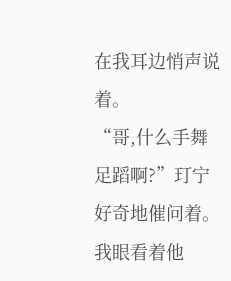在我耳边悄声说着。
“哥,什么手舞足蹈啊?”玎宁好奇地催问着。
我眼看着他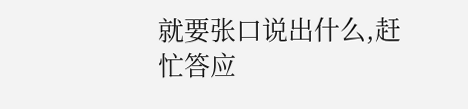就要张口说出什么,赶忙答应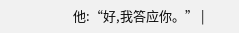他:“好,我答应你。” |